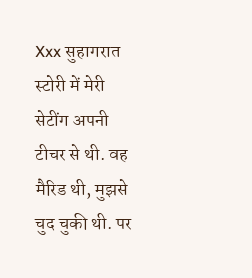Xxx सुहागरात स्टोरी में मेरी सेटींग अपनी टीचर से थी. वह मैरिड थी, मुझसे चुद चुकी थी. पर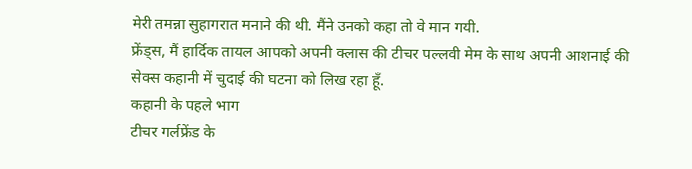मेरी तमन्ना सुहागरात मनाने की थी. मैंने उनको कहा तो वे मान गयी.
फ्रेंड्स, मैं हार्दिक तायल आपको अपनी क्लास की टीचर पल्लवी मेम के साथ अपनी आशनाई की सेक्स कहानी में चुदाई की घटना को लिख रहा हूँ.
कहानी के पहले भाग
टीचर गर्लफ्रेंड के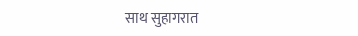साथ सुहागरात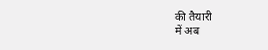की तैयारी
में अब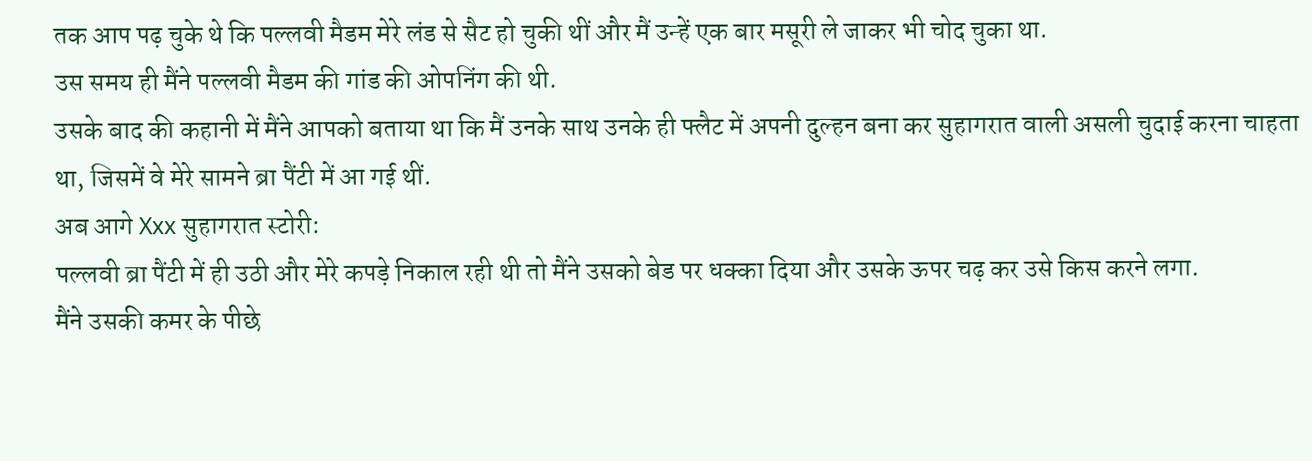तक आप पढ़ चुके थे कि पल्लवी मैडम मेरे लंड से सैट हो चुकी थीं और मैं उन्हें एक बार मसूरी ले जाकर भी चोद चुका था.
उस समय ही मैंने पल्लवी मैडम की गांड की ओपनिंग की थी.
उसके बाद की कहानी में मैंने आपको बताया था कि मैं उनके साथ उनके ही फ्लैट में अपनी दुल्हन बना कर सुहागरात वाली असली चुदाई करना चाहता था, जिसमें वे मेरे सामने ब्रा पैंटी में आ गई थीं.
अब आगे Xxx सुहागरात स्टोरी:
पल्लवी ब्रा पैंटी में ही उठी और मेरे कपड़े निकाल रही थी तो मैंने उसको बेड पर धक्का दिया और उसके ऊपर चढ़ कर उसे किस करने लगा.
मैंने उसकी कमर के पीछे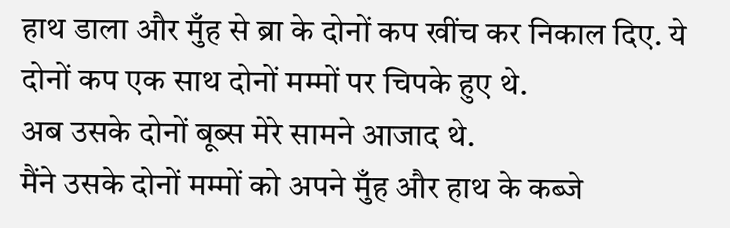हाथ डाला और मुँह से ब्रा के दोनों कप खींच कर निकाल दिए. ये दोनों कप एक साथ दोनों मम्मों पर चिपके हुए थे.
अब उसके दोनों बूब्स मेरे सामने आजाद थे.
मैंने उसके दोनों मम्मों को अपने मुँह और हाथ के कब्जे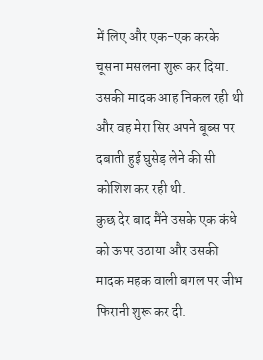में लिए और एक-एक करके चूसना मसलना शुरू कर दिया.
उसकी मादक आह निकल रही थी और वह मेरा सिर अपने बूब्स पर दबाती हुई घुसेड़ लेने की सी कोशिश कर रही थी.
कुछ देर बाद मैंने उसके एक कंधे को ऊपर उठाया और उसकी मादक महक वाली बगल पर जीभ फिरानी शुरू कर दी.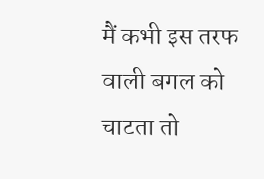मैं कभी इस तरफ वाली बगल को चाटता तो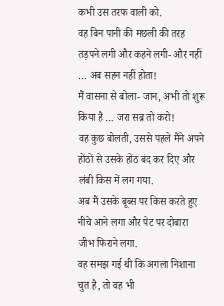कभी उस तरफ वाली को.
वह बिन पानी की मछली की तरह तड़पने लगी और कहने लगी- और नहीं … अब सहन नहीं होता!
मैं वासना से बोला- जान, अभी तो शुरू किया है … जरा सब्र तो करो!
वह कुछ बोलती, उससे पहले मैंने अपने होंठों से उसके होंठ बंद कर दिए और लंबी किस में लग गया.
अब मैं उसके बूब्स पर किस करते हुए नीचे आने लगा और पेट पर दोबारा जीभ फिराने लगा.
वह समझ गई थी कि अगला निशाना चुत है, तो वह भी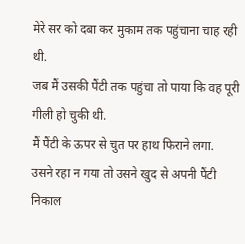मेरे सर को दबा कर मुकाम तक पहुंचाना चाह रही थी.
जब मैं उसकी पैंटी तक पहुंचा तो पाया कि वह पूरी गीली हो चुकी थी.
मैं पैंटी के ऊपर से चुत पर हाथ फिराने लगा.
उसने रहा न गया तो उसने खुद से अपनी पैंटी निकाल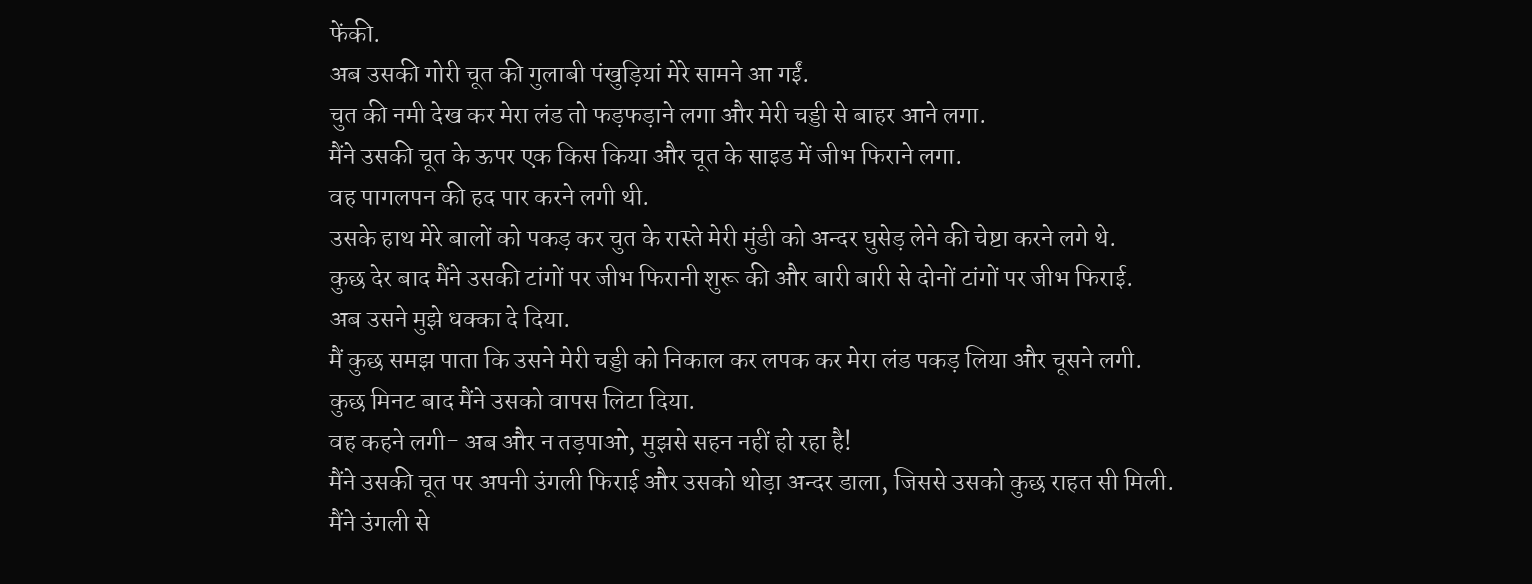फेंकी.
अब उसकी गोरी चूत की गुलाबी पंखुड़ियां मेरे सामने आ गईं.
चुत की नमी देख कर मेरा लंड तो फड़फड़ाने लगा और मेरी चड्डी से बाहर आने लगा.
मैंने उसकी चूत के ऊपर एक किस किया और चूत के साइड में जीभ फिराने लगा.
वह पागलपन की हद पार करने लगी थी.
उसके हाथ मेरे बालों को पकड़ कर चुत के रास्ते मेरी मुंडी को अन्दर घुसेड़ लेने की चेष्टा करने लगे थे.
कुछ देर बाद मैंने उसकी टांगों पर जीभ फिरानी शुरू की और बारी बारी से दोनों टांगों पर जीभ फिराई.
अब उसने मुझे धक्का दे दिया.
मैं कुछ समझ पाता कि उसने मेरी चड्डी को निकाल कर लपक कर मेरा लंड पकड़ लिया और चूसने लगी.
कुछ मिनट बाद मैंने उसको वापस लिटा दिया.
वह कहने लगी- अब और न तड़पाओ, मुझसे सहन नहीं हो रहा है!
मैंने उसकी चूत पर अपनी उंगली फिराई और उसको थोड़ा अन्दर डाला, जिससे उसको कुछ राहत सी मिली.
मैंने उंगली से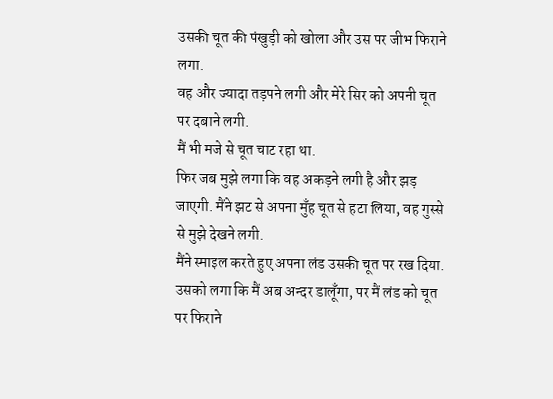उसकी चूत की पंखुड़ी को खोला और उस पर जीभ फिराने लगा.
वह और ज्यादा तड़पने लगी और मेरे सिर को अपनी चूत पर दबाने लगी.
मैं भी मजे से चूत चाट रहा था.
फिर जब मुझे लगा कि वह अकड़ने लगी है और झड़ जाएगी. मैंने झट से अपना मुँह चूत से हटा लिया, वह गुस्से से मुझे देखने लगी.
मैंने स्माइल करते हुए अपना लंड उसकी चूत पर रख दिया.
उसको लगा कि मैं अब अन्दर डालूँगा, पर मैं लंड को चूत पर फिराने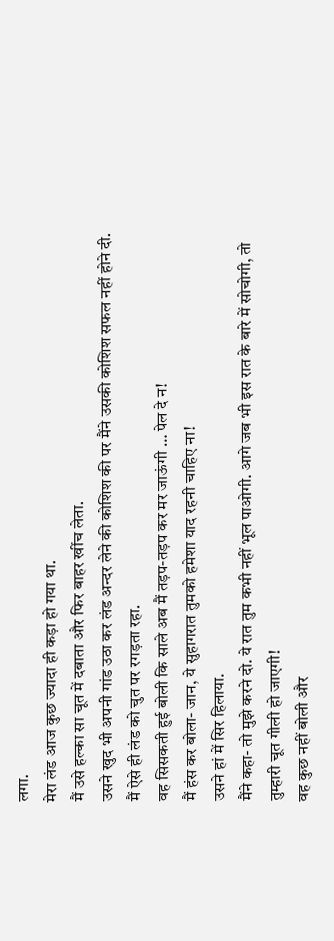लगा.
मेरा लंड आज कुछ ज्यादा ही कड़ा हो गया था.
मैं उसे हल्का सा चूत में दबाता और फिर बाहर खींच लेता.
उसने खुद भी अपनी गांड उठा कर लंड अन्दर लेने की कोशिश की पर मैंने उसकी कोशिश सफल नहीं होने दी.
मैं ऐसे ही लंड को चुत पर रगड़ता रहा.
वह सिसकती हुई बोली कि साले अब मैं तड़प-तड़प कर मर जाऊंगी … पेल दे न!
मैं हंस कर बोला- जान, ये सुहागरात तुमको हमेशा याद रहनी चाहिए ना!
उसने हां में सिर हिलाया.
मैंने कहा- तो मुझे करने दो. ये रात तुम कभी नहीं भूल पाओगी. आगे जब भी इस रात के बारे में सोचोगी, तो तुम्हारी चूत गीली हो जाएगी!
वह कुछ नहीं बोली और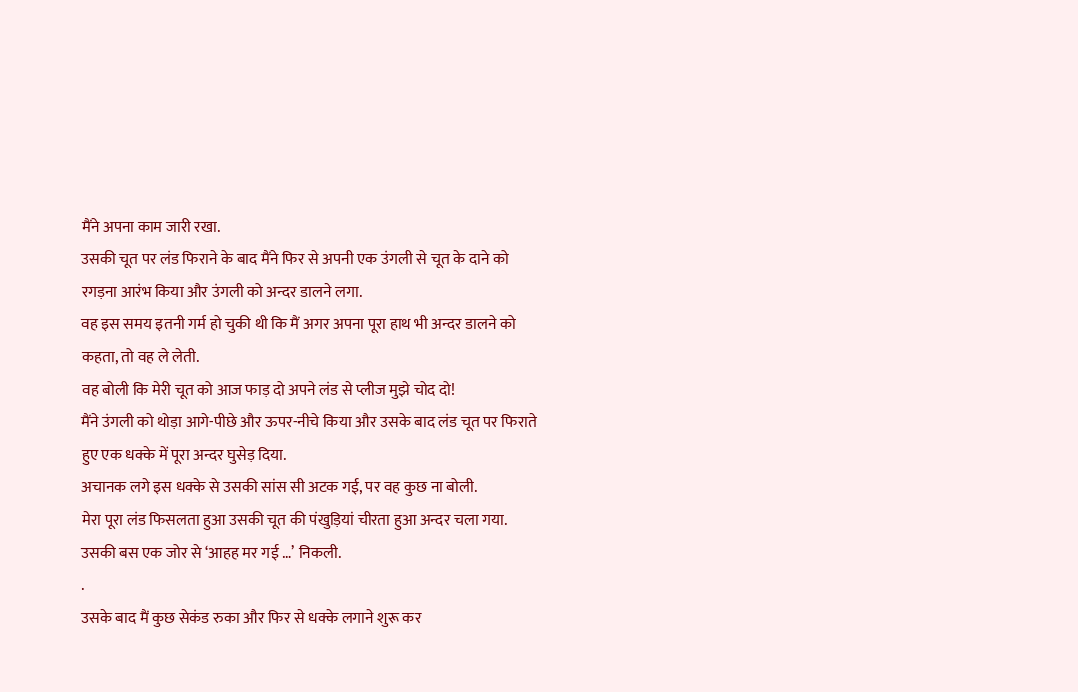मैंने अपना काम जारी रखा.
उसकी चूत पर लंड फिराने के बाद मैंने फिर से अपनी एक उंगली से चूत के दाने को रगड़ना आरंभ किया और उंगली को अन्दर डालने लगा.
वह इस समय इतनी गर्म हो चुकी थी कि मैं अगर अपना पूरा हाथ भी अन्दर डालने को कहता, तो वह ले लेती.
वह बोली कि मेरी चूत को आज फाड़ दो अपने लंड से प्लीज मुझे चोद दो!
मैंने उंगली को थोड़ा आगे-पीछे और ऊपर-नीचे किया और उसके बाद लंड चूत पर फिराते हुए एक धक्के में पूरा अन्दर घुसेड़ दिया.
अचानक लगे इस धक्के से उसकी सांस सी अटक गई, पर वह कुछ ना बोली.
मेरा पूरा लंड फिसलता हुआ उसकी चूत की पंखुड़ियां चीरता हुआ अन्दर चला गया.
उसकी बस एक जोर से ‘आहह मर गई …’ निकली.
.
उसके बाद मैं कुछ सेकंड रुका और फिर से धक्के लगाने शुरू कर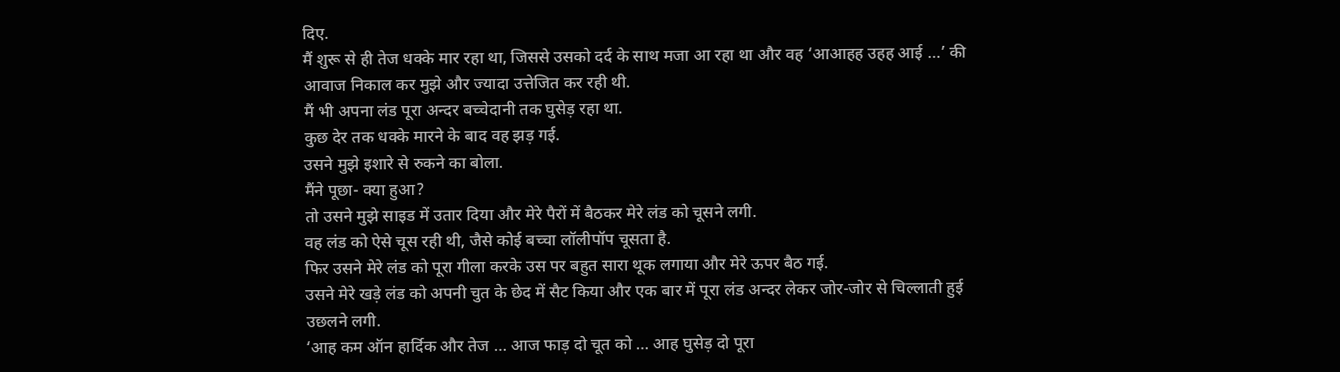दिए.
मैं शुरू से ही तेज धक्के मार रहा था, जिससे उसको दर्द के साथ मजा आ रहा था और वह ‘आआहह उहह आई …’ की आवाज निकाल कर मुझे और ज्यादा उत्तेजित कर रही थी.
मैं भी अपना लंड पूरा अन्दर बच्चेदानी तक घुसेड़ रहा था.
कुछ देर तक धक्के मारने के बाद वह झड़ गई.
उसने मुझे इशारे से रुकने का बोला.
मैंने पूछा- क्या हुआ?
तो उसने मुझे साइड में उतार दिया और मेरे पैरों में बैठकर मेरे लंड को चूसने लगी.
वह लंड को ऐसे चूस रही थी, जैसे कोई बच्चा लॉलीपॉप चूसता है.
फिर उसने मेरे लंड को पूरा गीला करके उस पर बहुत सारा थूक लगाया और मेरे ऊपर बैठ गई.
उसने मेरे खड़े लंड को अपनी चुत के छेद में सैट किया और एक बार में पूरा लंड अन्दर लेकर जोर-जोर से चिल्लाती हुई उछलने लगी.
‘आह कम ऑन हार्दिक और तेज … आज फाड़ दो चूत को … आह घुसेड़ दो पूरा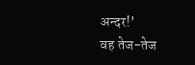अन्दर!’
वह तेज-तेज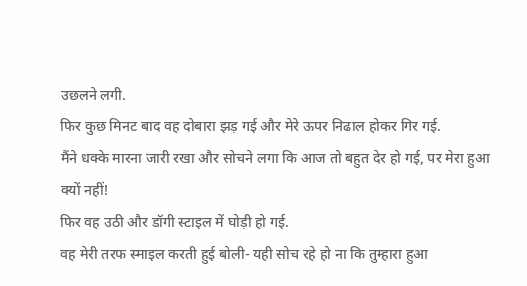उछलने लगी.
फिर कुछ मिनट बाद वह दोबारा झड़ गई और मेरे ऊपर निढाल होकर गिर गई.
मैंने धक्के मारना जारी रखा और सोचने लगा कि आज तो बहुत देर हो गई, पर मेरा हुआ क्यों नहीं!
फिर वह उठी और डॉगी स्टाइल में घोड़ी हो गई.
वह मेरी तरफ स्माइल करती हुई बोली- यही सोच रहे हो ना कि तुम्हारा हुआ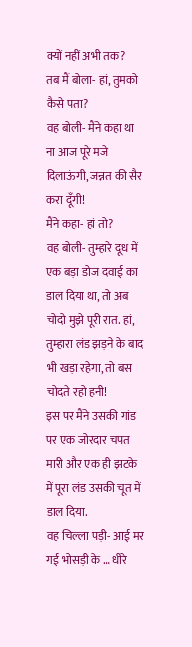क्यों नहीं अभी तक?
तब मैं बोला- हां, तुमको कैसे पता?
वह बोली- मैंने कहा था ना आज पूरे मजे दिलाऊंगी, जन्नत की सैर करा दूँगी!
मैंने कहा- हां तो?
वह बोली- तुम्हारे दूध में एक बड़ा डोज दवाई का डाल दिया था, तो अब चोदो मुझे पूरी रात. हां, तुम्हारा लंड झड़ने के बाद भी खड़ा रहेगा, तो बस चोदते रहो हनी!
इस पर मैंने उसकी गांड पर एक जोरदार चपत मारी और एक ही झटके में पूरा लंड उसकी चूत में डाल दिया.
वह चिल्ला पड़ी- आई मर गई भोसड़ी के … धीरे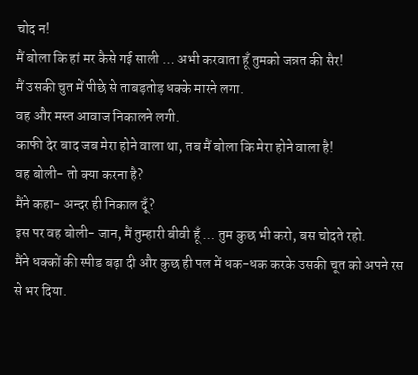चोद न!
मैं बोला कि हां मर कैसे गई साली … अभी करवाता हूँ तुमको जन्नत की सैर!
मैं उसकी चुत में पीछे से ताबड़तोड़ धक्के मारने लगा.
वह और मस्त आवाज निकालने लगी.
काफी देर बाद जब मेरा होने वाला था, तब मैं बोला कि मेरा होने वाला है!
वह बोली- तो क्या करना है?
मैंने कहा- अन्दर ही निकाल दूँ?
इस पर वह बोली- जान, मैं तुम्हारी बीवी हूँ … तुम कुछ भी करो, बस चोदते रहो.
मैंने धक्कों की स्पीड बढ़ा दी और कुछ ही पल में धक-धक करके उसकी चूत को अपने रस से भर दिया.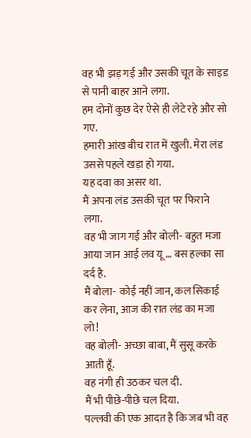वह भी झड़ गई और उसकी चूत के साइड से पानी बाहर आने लगा.
हम दोनों कुछ देर ऐसे ही लेटे रहे और सो गए.
हमारी आंख बीच रात में खुली. मेरा लंड उससे पहले खड़ा हो गया.
यह दवा का असर था.
मैं अपना लंड उसकी चूत पर फिराने लगा.
वह भी जाग गई और बोली- बहुत मजा आया जान आई लव यू … बस हल्का सा दर्द है.
मैं बोला- कोई नहीं जान, कल सिकाई कर लेना, आज की रात लंड का मजा लो!
वह बोली- अच्छा बाबा, मैं सुसू करके आती हूँ.
वह नंगी ही उठकर चल दी.
मैं भी पीछे-पीछे चल दिया.
पल्लवी की एक आदत है कि जब भी वह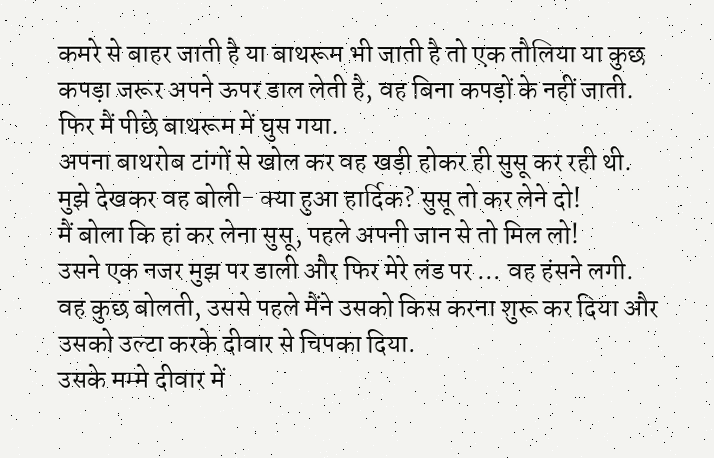कमरे से बाहर जाती है या बाथरूम भी जाती है तो एक तौलिया या कुछ कपड़ा जरूर अपने ऊपर डाल लेती है, वह बिना कपड़ों के नहीं जाती.
फिर मैं पीछे बाथरूम में घुस गया.
अपना बाथरोब टांगों से खोल कर वह खड़ी होकर ही सुसू कर रही थी.
मुझे देखकर वह बोली- क्या हुआ हार्दिक? सुसू तो कर लेने दो!
मैं बोला कि हां कर लेना सुसू, पहले अपनी जान से तो मिल लो!
उसने एक नजर मुझ पर डाली और फिर मेरे लंड पर … वह हंसने लगी.
वह कुछ बोलती, उससे पहले मैंने उसको किस करना शुरू कर दिया और उसको उल्टा करके दीवार से चिपका दिया.
उसके मम्मे दीवार में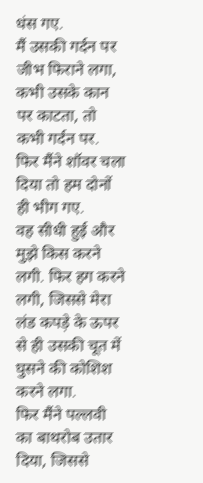धंस गए.
मैं उसकी गर्दन पर जीभ फिराने लगा, कभी उसके कान पर काटता, तो कभी गर्दन पर.
फिर मैंने शॉवर चला दिया तो हम दोनों ही भीग गए.
वह सीधी हुई और मुझे किस करने लगी. फिर हग करने लगी, जिससे मेरा लंड कपड़े के ऊपर से ही उसकी चूत में घुसने की कोशिश करने लगा.
फिर मैंने पल्लवी का बाथरोब उतार दिया, जिससे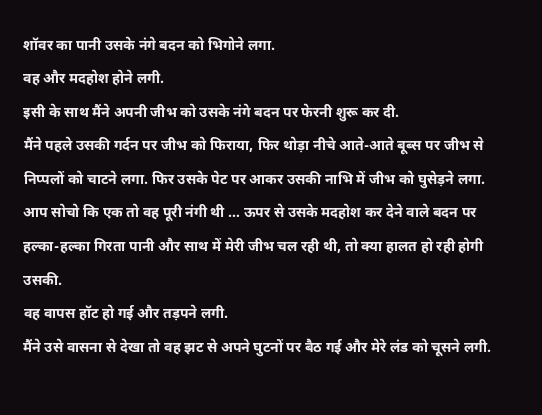शॉवर का पानी उसके नंगे बदन को भिगोने लगा.
वह और मदहोश होने लगी.
इसी के साथ मैंने अपनी जीभ को उसके नंगे बदन पर फेरनी शुरू कर दी.
मैंने पहले उसकी गर्दन पर जीभ को फिराया, फिर थोड़ा नीचे आते-आते बूब्स पर जीभ से निप्पलों को चाटने लगा. फिर उसके पेट पर आकर उसकी नाभि में जीभ को घुसेड़ने लगा.
आप सोचो कि एक तो वह पूरी नंगी थी … ऊपर से उसके मदहोश कर देने वाले बदन पर हल्का-हल्का गिरता पानी और साथ में मेरी जीभ चल रही थी, तो क्या हालत हो रही होगी उसकी.
वह वापस हॉट हो गई और तड़पने लगी.
मैंने उसे वासना से देखा तो वह झट से अपने घुटनों पर बैठ गई और मेरे लंड को चूसने लगी.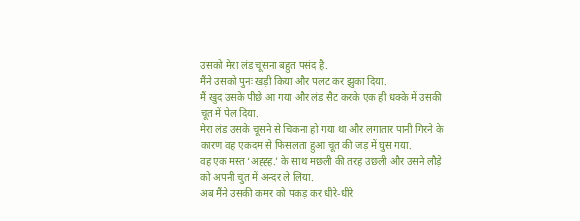उसको मेरा लंड चूसना बहुत पसंद है.
मैंने उसको पुनः खड़ी किया और पलट कर झुका दिया.
मैं खुद उसके पीछे आ गया और लंड सैट करके एक ही धक्के में उसकी चूत में पेल दिया.
मेरा लंड उसके चूसने से चिकना हो गया था और लगातार पानी गिरने के कारण वह एकदम से फिसलता हुआ चूत की जड़ में घुस गया.
वह एक मस्त ‘अह्ह्ह.’ के साथ मछली की तरह उछली और उसने लौड़े को अपनी चुत में अन्दर ले लिया.
अब मैंने उसकी कमर को पकड़ कर धीरे-धीरे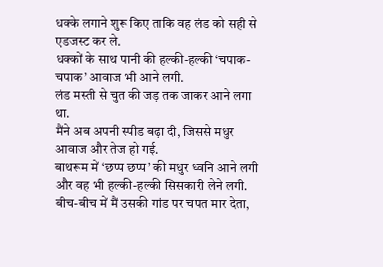धक्के लगाने शुरू किए ताकि वह लंड को सही से एडजस्ट कर ले.
धक्कों के साथ पानी की हल्की-हल्की ‘चपाक-चपाक’ आवाज भी आने लगी.
लंड मस्ती से चुत की जड़ तक जाकर आने लगा था.
मैंने अब अपनी स्पीड बढ़ा दी, जिससे मधुर आवाज और तेज हो गई.
बाथरूम में ‘छप्प छप्प’ की मधुर ध्वनि आने लगी और वह भी हल्की-हल्की सिसकारी लेने लगी.
बीच-बीच में मैं उसकी गांड पर चपत मार देता,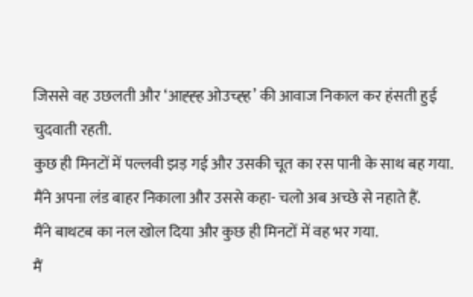जिससे वह उछलती और ‘आह्ह्ह ओउच्ह्ह’ की आवाज निकाल कर हंसती हुई चुदवाती रहती.
कुछ ही मिनटों में पल्लवी झड़ गई और उसकी चूत का रस पानी के साथ बह गया.
मैंने अपना लंड बाहर निकाला और उससे कहा- चलो अब अच्छे से नहाते हैं.
मैंने बाथटब का नल खोल दिया और कुछ ही मिनटों में वह भर गया.
मैं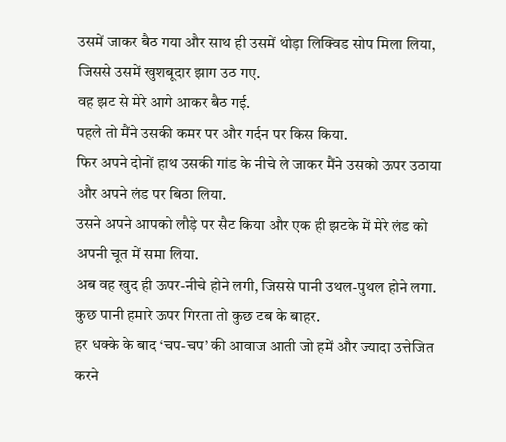उसमें जाकर बैठ गया और साथ ही उसमें थोड़ा लिक्विड सोप मिला लिया, जिससे उसमें खुशबूदार झाग उठ गए.
वह झट से मेरे आगे आकर बैठ गई.
पहले तो मैंने उसकी कमर पर और गर्दन पर किस किया.
फिर अपने दोनों हाथ उसकी गांड के नीचे ले जाकर मैंने उसको ऊपर उठाया और अपने लंड पर बिठा लिया.
उसने अपने आपको लौड़े पर सैट किया और एक ही झटके में मेरे लंड को अपनी चूत में समा लिया.
अब वह खुद ही ऊपर-नीचे होने लगी, जिससे पानी उथल-पुथल होने लगा.
कुछ पानी हमारे ऊपर गिरता तो कुछ टब के बाहर.
हर धक्के के बाद ‘चप-चप’ की आवाज आती जो हमें और ज्यादा उत्तेजित करने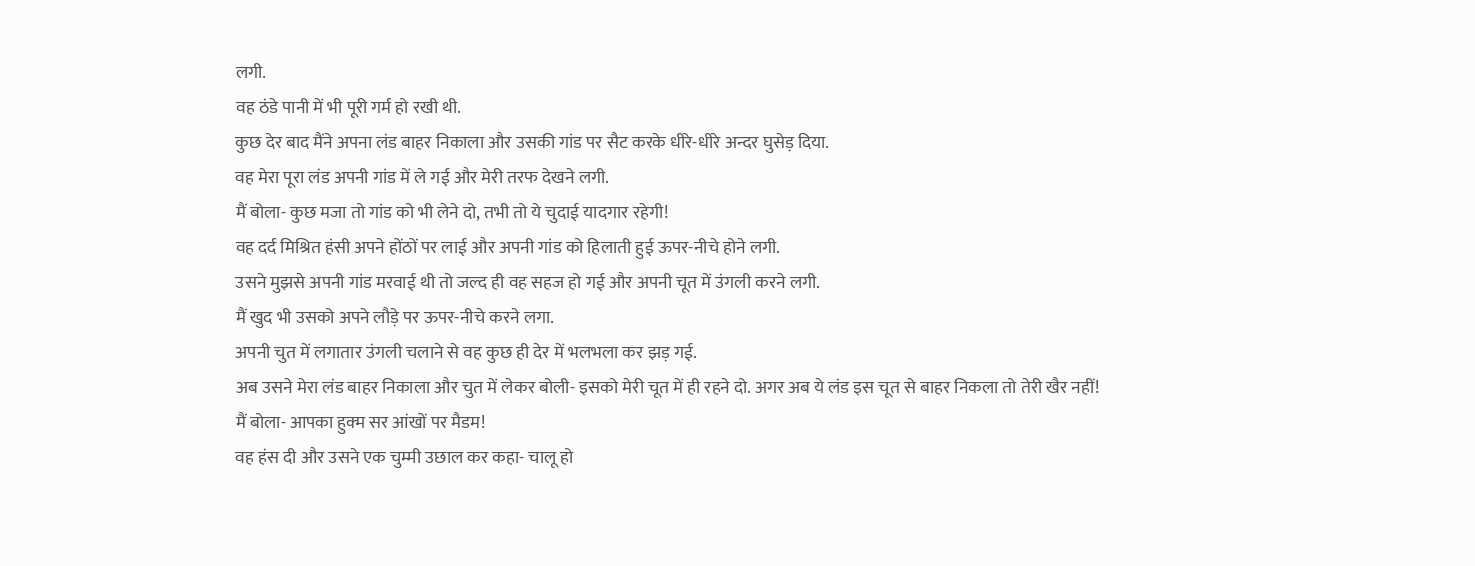लगी.
वह ठंडे पानी में भी पूरी गर्म हो रखी थी.
कुछ देर बाद मैंने अपना लंड बाहर निकाला और उसकी गांड पर सैट करके धीरे-धीरे अन्दर घुसेड़ दिया.
वह मेरा पूरा लंड अपनी गांड में ले गई और मेरी तरफ देखने लगी.
मैं बोला- कुछ मजा तो गांड को भी लेने दो, तभी तो ये चुदाई यादगार रहेगी!
वह दर्द मिश्रित हंसी अपने होंठों पर लाई और अपनी गांड को हिलाती हुई ऊपर-नीचे होने लगी.
उसने मुझसे अपनी गांड मरवाई थी तो जल्द ही वह सहज हो गई और अपनी चूत में उंगली करने लगी.
मैं खुद भी उसको अपने लौड़े पर ऊपर-नीचे करने लगा.
अपनी चुत में लगातार उंगली चलाने से वह कुछ ही देर में भलभला कर झड़ गई.
अब उसने मेरा लंड बाहर निकाला और चुत में लेकर बोली- इसको मेरी चूत में ही रहने दो. अगर अब ये लंड इस चूत से बाहर निकला तो तेरी खैर नहीं!
मैं बोला- आपका हुक्म सर आंखों पर मैडम!
वह हंस दी और उसने एक चुम्मी उछाल कर कहा- चालू हो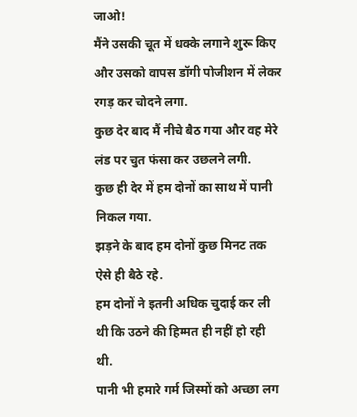जाओ!
मैंने उसकी चूत में धक्के लगाने शुरू किए और उसको वापस डॉगी पोजीशन में लेकर रगड़ कर चोदने लगा.
कुछ देर बाद मैं नीचे बैठ गया और वह मेरे लंड पर चुत फंसा कर उछलने लगी.
कुछ ही देर में हम दोनों का साथ में पानी निकल गया.
झड़ने के बाद हम दोनों कुछ मिनट तक ऐसे ही बैठे रहे.
हम दोनों ने इतनी अधिक चुदाई कर ली थी कि उठने की हिम्मत ही नहीं हो रही थी.
पानी भी हमारे गर्म जिस्मों को अच्छा लग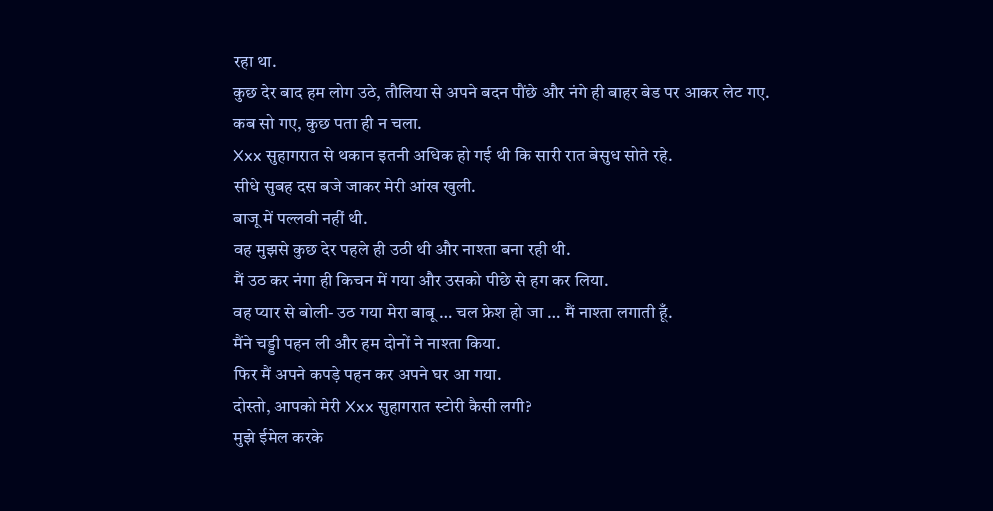रहा था.
कुछ देर बाद हम लोग उठे, तौलिया से अपने बदन पौंछे और नंगे ही बाहर बेड पर आकर लेट गए.
कब सो गए, कुछ पता ही न चला.
Xxx सुहागरात से थकान इतनी अधिक हो गई थी कि सारी रात बेसुध सोते रहे.
सीधे सुबह दस बजे जाकर मेरी आंख खुली.
बाजू में पल्लवी नहीं थी.
वह मुझसे कुछ देर पहले ही उठी थी और नाश्ता बना रही थी.
मैं उठ कर नंगा ही किचन में गया और उसको पीछे से हग कर लिया.
वह प्यार से बोली- उठ गया मेरा बाबू … चल फ्रेश हो जा … मैं नाश्ता लगाती हूँ.
मैंने चड्डी पहन ली और हम दोनों ने नाश्ता किया.
फिर मैं अपने कपड़े पहन कर अपने घर आ गया.
दोस्तो, आपको मेरी Xxx सुहागरात स्टोरी कैसी लगी?
मुझे ईमेल करके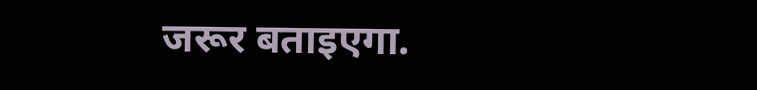जरूर बताइएगा.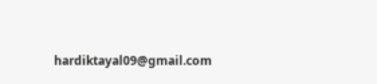hardiktayal09@gmail.com